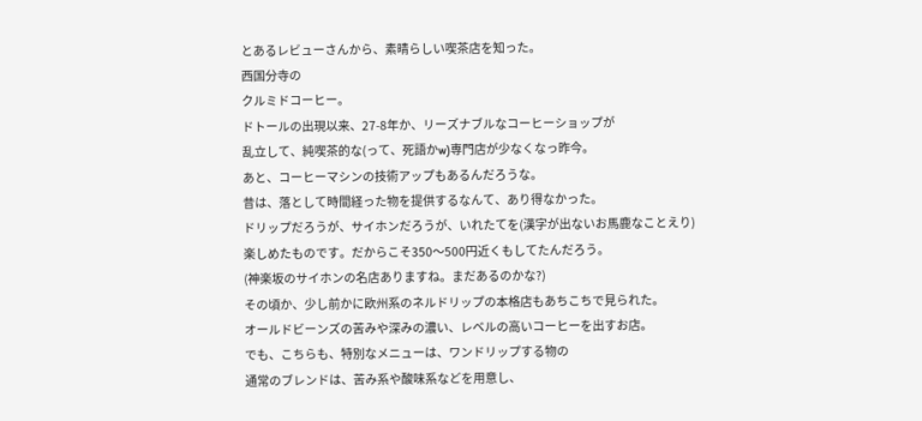とあるレビューさんから、素晴らしい喫茶店を知った。
西国分寺の
クルミドコーヒー。
ドトールの出現以来、27-8年か、リーズナブルなコーヒーショップが
乱立して、純喫茶的な(って、死語かw)専門店が少なくなっ昨今。
あと、コーヒーマシンの技術アップもあるんだろうな。
昔は、落として時間経った物を提供するなんて、あり得なかった。
ドリップだろうが、サイホンだろうが、いれたてを(漢字が出ないお馬鹿なことえり)
楽しめたものです。だからこそ350〜500円近くもしてたんだろう。
(神楽坂のサイホンの名店ありますね。まだあるのかな?)
その頃か、少し前かに欧州系のネルドリップの本格店もあちこちで見られた。
オールドビーンズの苦みや深みの濃い、レベルの高いコーヒーを出すお店。
でも、こちらも、特別なメニューは、ワンドリップする物の
通常のブレンドは、苦み系や酸味系などを用意し、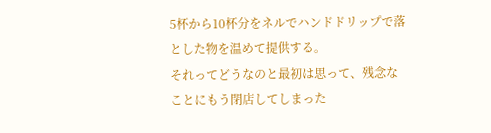5杯から10杯分をネルでハンドドリップで落とした物を温めて提供する。
それってどうなのと最初は思って、残念なことにもう閉店してしまった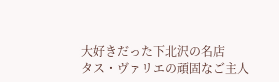大好きだった下北沢の名店
タス・ヴァリエの頑固なご主人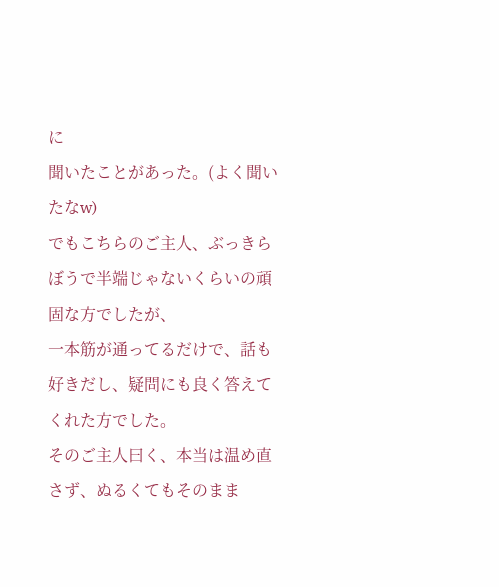に
聞いたことがあった。(よく聞いたなw)
でもこちらのご主人、ぶっきらぼうで半端じゃないくらいの頑固な方でしたが、
一本筋が通ってるだけで、話も好きだし、疑問にも良く答えてくれた方でした。
そのご主人曰く、本当は温め直さず、ぬるくてもそのまま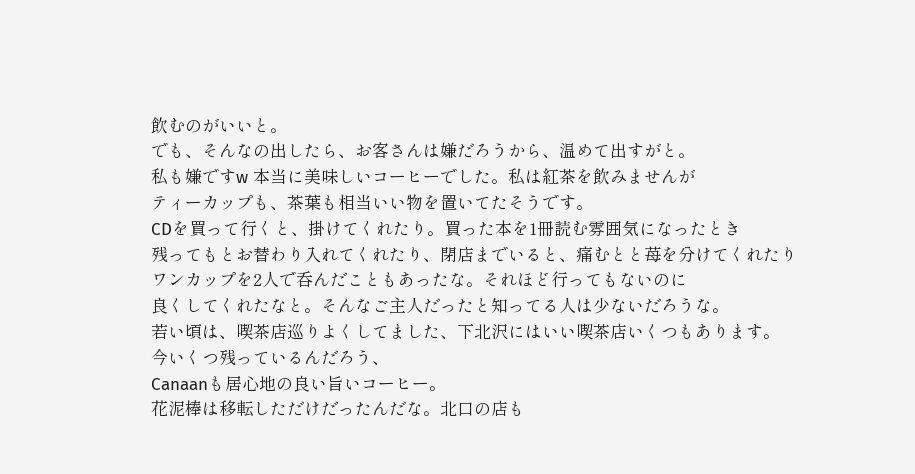飲むのがいいと。
でも、そんなの出したら、お客さんは嫌だろうから、温めて出すがと。
私も嫌ですw 本当に美味しいコーヒーでした。私は紅茶を飲みませんが
ティーカップも、茶葉も相当いい物を置いてたそうです。
CDを買って行くと、掛けてくれたり。買った本を1冊読む雰囲気になったとき
残ってもとお替わり入れてくれたり、閉店までいると、痛むとと苺を分けてくれたり
ワンカップを2人で呑んだこともあったな。それほど行ってもないのに
良くしてくれたなと。そんなご主人だったと知ってる人は少ないだろうな。
若い頃は、喫茶店巡りよくしてました、下北沢にはいい喫茶店いくつもあります。
今いくつ残っているんだろう、
Canaanも居心地の良い旨いコーヒー。
花泥棒は移転しただけだったんだな。北口の店も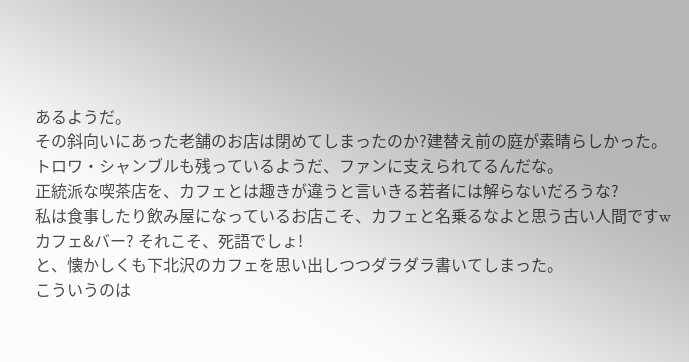あるようだ。
その斜向いにあった老舗のお店は閉めてしまったのか?建替え前の庭が素晴らしかった。
トロワ・シャンブルも残っているようだ、ファンに支えられてるんだな。
正統派な喫茶店を、カフェとは趣きが違うと言いきる若者には解らないだろうな?
私は食事したり飲み屋になっているお店こそ、カフェと名乗るなよと思う古い人間ですw
カフェ&バー? それこそ、死語でしょ!
と、懐かしくも下北沢のカフェを思い出しつつダラダラ書いてしまった。
こういうのは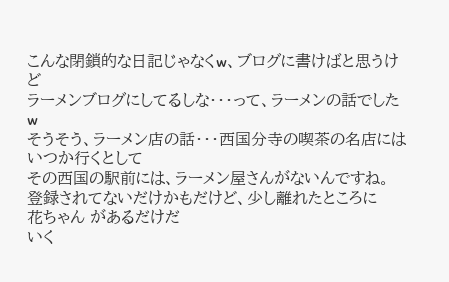こんな閉鎖的な日記じゃなくw、ブログに書けばと思うけど
ラーメンブログにしてるしな・・・って、ラーメンの話でしたw
そうそう、ラーメン店の話・・・西国分寺の喫茶の名店にはいつか行くとして
その西国の駅前には、ラーメン屋さんがないんですね。
登録されてないだけかもだけど、少し離れたところに
花ちゃん があるだけだ
いく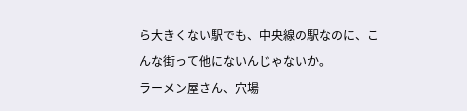ら大きくない駅でも、中央線の駅なのに、こんな街って他にないんじゃないか。
ラーメン屋さん、穴場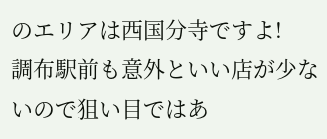のエリアは西国分寺ですよ!
調布駅前も意外といい店が少ないので狙い目ではあ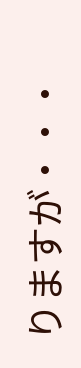りますが・・・